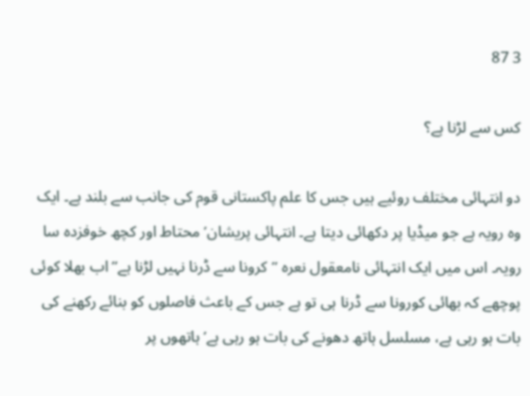3 87

کس سے لڑنا ہے؟

دو انتہائی مختلف روئیے ہیں جس کا علم پاکستانی قوم کی جانب سے بلند ہے۔ ایک وہ رویہ ہے جو میڈیا پر دکھائی دیتا ہے۔ انتہائی پریشان’ محتاط اور کچھ خوفزدہ سا رویہ۔ اس میں ایک انتہائی نامعقول نعرہ ”کرونا سے ڈرنا نہیں لڑنا ہے” اب بھلا کوئی پوچھے کہ بھائی کورونا سے ڈرنا ہی تو ہے جس کے باعث فاصلوں کو بنائے رکھنے کی بات ہو رہی ہے، مسلسل ہاتھ دھونے کی بات ہو رہی ہے’ ہاتھوں پر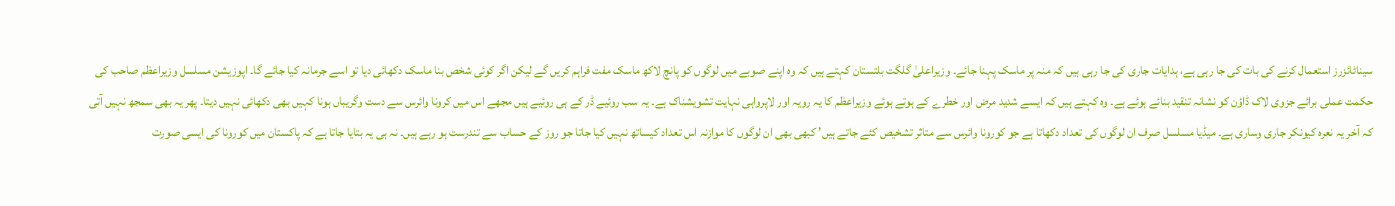سیناٹائزرز استعمال کرنے کی بات کی جا رہی ہے، ہدایات جاری کی جا رہی ہیں کہ منہ پر ماسک پہنا جائے۔ وزیراعلیٰ گلگت بلتستان کہتے ہیں کہ وہ اپنے صوبے میں لوگوں کو پانچ لاکھ ماسک مفت فراہم کریں گے لیکن اگر کوئی شخص بنا ماسک دکھائی دیا تو اسے جرمانہ کیا جائے گا۔ اپوزیشن مسلسل وزیراعظم صاحب کی حکمت عملی برائے جزوی لاک ڈاؤن کو نشانہ تنقید بنائے ہوئے ہے۔ وہ کہتے ہیں کہ ایسے شدید مرض اور خطرے کے ہوتے ہوئے وزیراعظم کا یہ رویہ اور لاپرواہی نہایت تشویشناک ہے۔ یہ سب روئیے ڈر کے ہی روئیے ہیں مجھے اس میں کرونا وائرس سے دست وگریباں ہونا کہیں بھی دکھائی نہیں دیتا۔ پھر یہ بھی سمجھ نہیں آتی کہ آخر یہ نعرہ کیونکر جاری وساری ہے۔ میڈیا مسلسل صرف ان لوگوں کی تعداد دکھاتا ہے جو کورونا وائرس سے متاثر تشخیص کئے جاتے ہیں’ کبھی بھی ان لوگوں کا موازنہ اس تعداد کیساتھ نہیں کیا جاتا جو روز کے حساب سے تندرست ہو رہے ہیں۔ نہ ہی یہ بتایا جاتا ہے کہ پاکستان میں کورونا کی ایسی صورت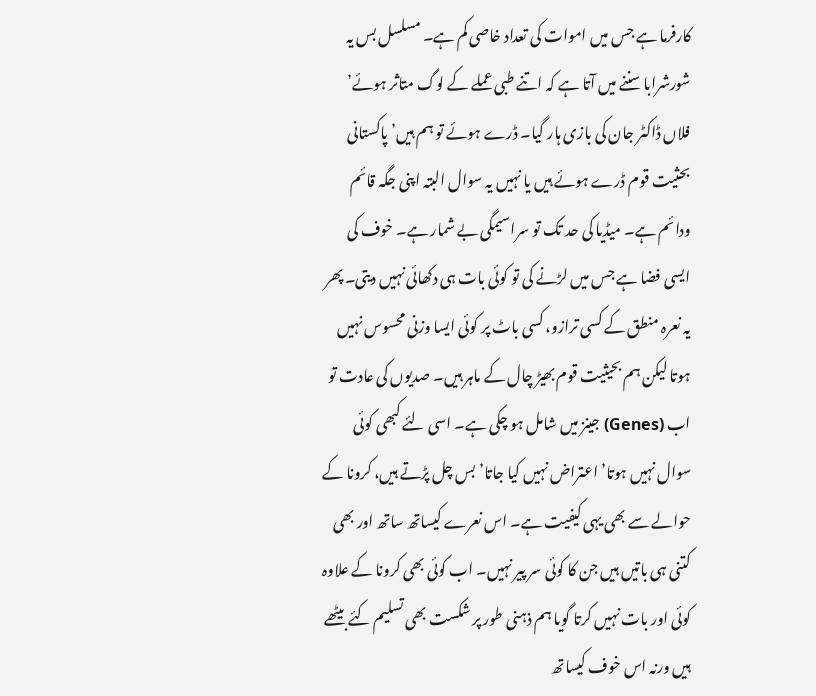کارفرما ہے جس میں اموات کی تعداد خاصی کم ہے۔ مسلسل بس یہ شورشرابا سننے میں آتا ہے کہ اتنے طبی عملے کے لوگ متاثر ہوئے’ فلاں ڈاکٹر جان کی بازی ہار گیا۔ ڈرے ہوئے تو ہم ہیں’ پاکستانی بحثیت قوم ڈرے ہوئے ہیں یا نہیں یہ سوال البتہ اپنی جگہ قائم ودائم ہے۔ میڈیا کی حد تک تو سراسیمگی بے شمار ہے۔ خوف کی ایسی فضا ہے جس میں لڑنے کی تو کوئی بات ہی دکھائی نہیں دیتی۔ پھر یہ نعرہ منطق کے کسی ترازو، کسی باٹ پر کوئی ایسا وزنی محسوس نہیں ہوتا لیکن ہم بحیثیت قوم بھیڑ چال کے ماہر ہیں۔ صدیوں کی عادت تو اب (Genes) جینز میں شامل ہو چکی ہے۔ اسی لئے کبھی کوئی سوال نہیں ہوتا’ اعتراض نہیں کیا جاتا’ بس چل پڑتے ہیں، کرونا کے حوالے سے بھی یہی کیفیت ہے۔ اس نعرے کیساتھ ساتھ اور بھی کتنی ہی باتیں ہیں جن کا کوئی سر پیر نہیں۔ اب کوئی بھی کرونا کے علاوہ کوئی اور بات نہیں کرتا گویا ہم ذہنی طور پر شکست بھی تسلیم کئے بیٹھے ہیں ورنہ اس خوف کیساتھ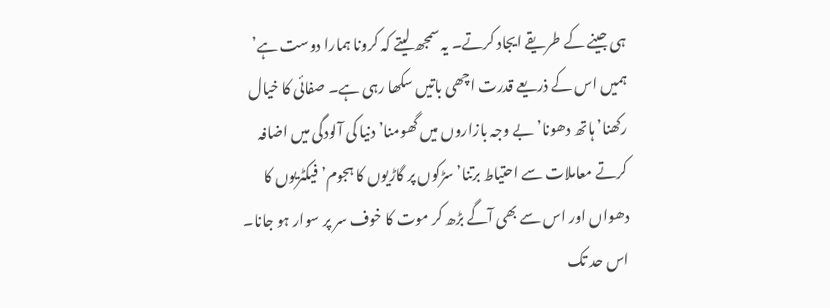ہی جینے کے طریقے ایجاد کرتے۔ یہ سمجھ لیتے کہ کرونا ہمارا دوست ہے’ ہمیں اس کے ذریعے قدرت اچھی باتیں سکھا رہی ہے۔ صفائی کا خیال رکھنا’ ہاتھ دھونا’ بے وجہ بازاروں میں گھومنا’ دنیا کی آلودگی میں اضافہ کرتے معاملات سے احتیاط برتنا’ سڑکوں پر گاڑیوں کا ہجوم’ فیکٹریوں کا دھواں اور اس سے بھی آگے بڑھ کر موت کا خوف سر پر سوار ہو جانا۔ اس حد تک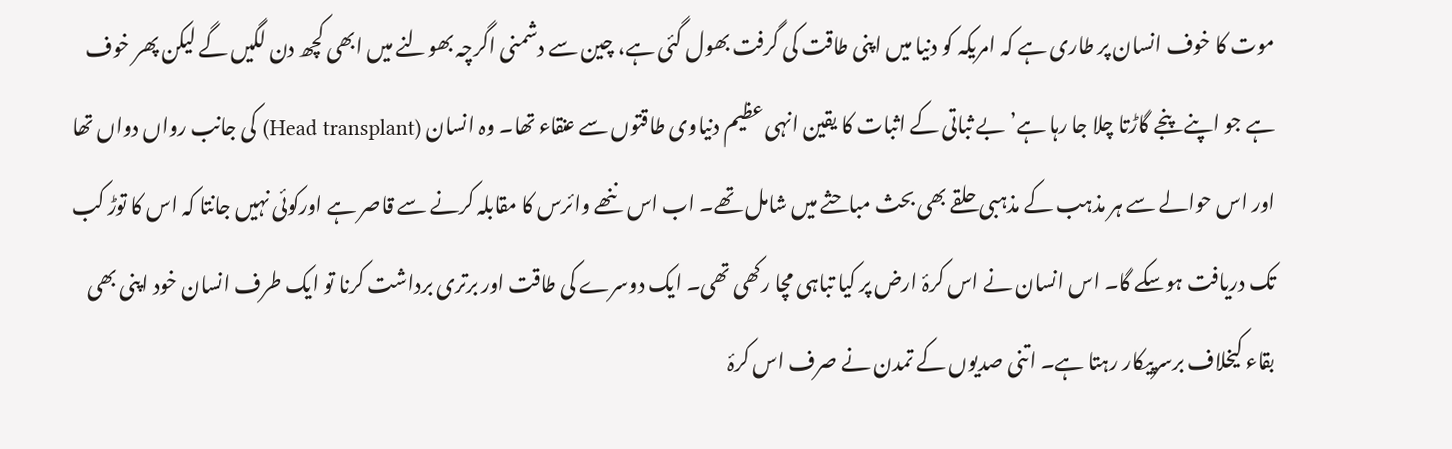موت کا خوف انسان پر طاری ہے کہ امریکہ کو دنیا میں اپنی طاقت کی گرفت بھول گئی ہے، چین سے دشمنی اگرچہ بھولنے میں ابھی کچھ دن لگیں گے لیکن پھر خوف ہے جو اپنے پنجے گاڑتا چلا جا رہا ہے’ بے ثباتی کے اثبات کا یقین انہی عظیم دنیاوی طاقتوں سے عنقاء تھا۔ وہ انسان (Head transplant) کی جانب رواں دواں تھا اور اس حوالے سے ہر مذہب کے مذہبی حلقے بھی بحث مباحثے میں شامل تھے۔ اب اس ننھے وائرس کا مقابلہ کرنے سے قاصر ہے اورکوئی نہیں جانتا کہ اس کا توڑ کب تک دریافت ہوسکے گا۔ اس انسان نے اس کرۂ ارض پر کیا تباہی مچا رکھی تھی۔ ایک دوسرے کی طاقت اور برتری برداشت کرنا تو ایک طرف انسان خود اپنی بھی بقاء کیخلاف برسرپیکار رہتا ہے۔ اتنی صدیوں کے تمدن نے صرف اس کرۂ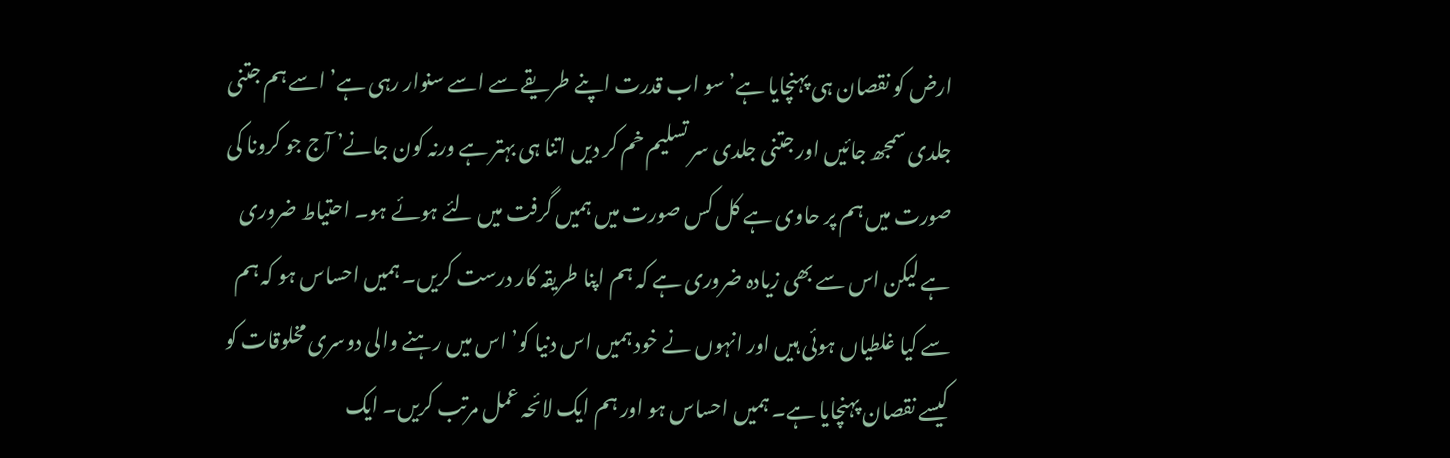ارض کو نقصان ہی پہنچایا ہے’ سو اب قدرت اپنے طریقے سے اسے سنوار رہی ہے’ اسے ہم جتنی جلدی سمجھ جائیں اور جتنی جلدی سر تسلیم خم کر دیں اتنا ہی بہتر ہے ورنہ کون جانے’ آج جو کرونا کی صورت میں ہم پر حاوی ہے کل کس صورت میں ہمیں گرفت میں لئے ہوئے ہو۔ احتیاط ضروری ہے لیکن اس سے بھی زیادہ ضروری ہے کہ ہم اپنا طریقہ کار درست کریں۔ ہمیں احساس ہو کہ ہم سے کیا غلطیاں ہوئی ہیں اور انہوں نے خود ہمیں اس دنیا کو’ اس میں رہنے والی دوسری مخلوقات کو کیسے نقصان پہنچایا ہے۔ ہمیں احساس ہو اور ہم ایک لائحہ عمل مرتب کریں۔ ایک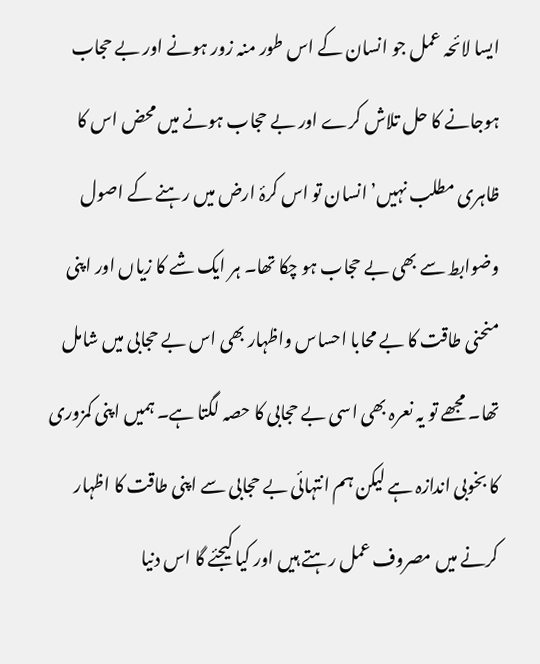ایسا لائحہ عمل جو انسان کے اس طور منہ زور ہونے اور بے حجاب ہوجانے کا حل تلاش کرے اور بے حجاب ہونے میں محض اس کا ظاہری مطلب نہیں’ انسان تو اس کرۂ ارض میں رہنے کے اصول وضوابط سے بھی بے حجاب ہو چکا تھا۔ ہر ایک شے کا زیاں اور اپنی منحنی طاقت کا بے محابا احساس واظہار بھی اس بے حجابی میں شامل تھا۔ مجھے تو یہ نعرہ بھی اسی بے حجابی کا حصہ لگتا ہے۔ ہمیں اپنی کمزوری کا بخوبی اندازہ ہے لیکن ہم انتہائی بے حجابی سے اپنی طاقت کا اظہار کرنے میں مصروف عمل رہتے ہیں اور کیا کیجئے گا اس دنیا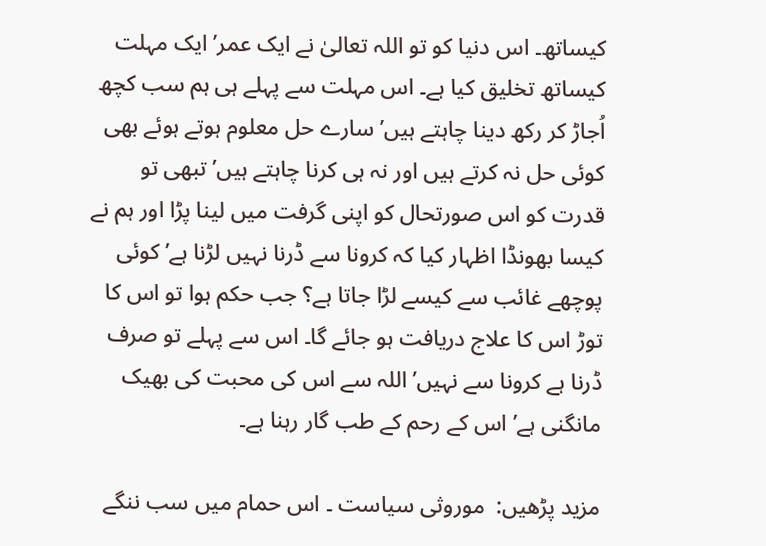کیساتھ۔ اس دنیا کو تو اللہ تعالیٰ نے ایک عمر’ ایک مہلت کیساتھ تخلیق کیا ہے۔ اس مہلت سے پہلے ہی ہم سب کچھ اُجاڑ کر رکھ دینا چاہتے ہیں’ سارے حل معلوم ہوتے ہوئے بھی کوئی حل نہ کرتے ہیں اور نہ ہی کرنا چاہتے ہیں’ تبھی تو قدرت کو اس صورتحال کو اپنی گرفت میں لینا پڑا اور ہم نے کیسا بھونڈا اظہار کیا کہ کرونا سے ڈرنا نہیں لڑنا ہے’ کوئی پوچھے غائب سے کیسے لڑا جاتا ہے؟ جب حکم ہوا تو اس کا توڑ اس کا علاج دریافت ہو جائے گا۔ اس سے پہلے تو صرف ڈرنا ہے کرونا سے نہیں’ اللہ سے اس کی محبت کی بھیک مانگنی ہے’ اس کے رحم کے طب گار رہنا ہے۔

مزید پڑھیں:  موروثی سیاست ۔ اس حمام میں سب ننگے